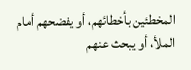المخطئين بأخطائهم، أو يفضحهم أمام الملأ، أو يبحث عنهم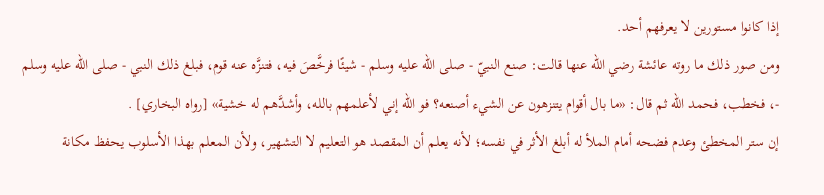إذا كانوا مستورين لا يعرفهم أحد.
ومن صور ذلك ما روته عائشة رضي الله عنها قالت: صنع النبيّ - صلى الله عليه وسلم - شيئًا فرخَّصَ فيه، فتنزَّه عنه قوم، فبلغ ذلك النبي - صلى الله عليه وسلم -، فخطب، فحمد الله ثم قال: «ما بال أقوام يتنزهون عن الشيء أصنعه؟ فو الله إني لأعلمهم بالله، وأشدَّهم له خشية» [رواه البخاري] .
إن ستر المخطئ وعدم فضحه أمام الملأ له أبلغ الأثر في نفسه؛ لأنه يعلم أن المقصد هو التعليم لا التشهير، ولأن المعلم بهذا الأسلوب يحفظ مكانة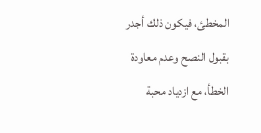المخطئ، فيكون ذلك أجدر بقبول النصح وعدم معاودة الخطأ، مع ازدياد محبة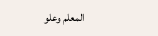المعلم وعلو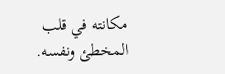مكانته في قلب المخطئ ونفسه.